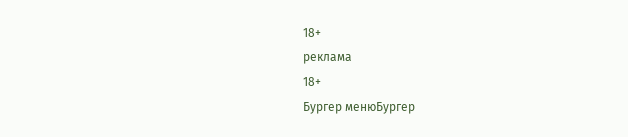18+
реклама
18+
Бургер менюБургер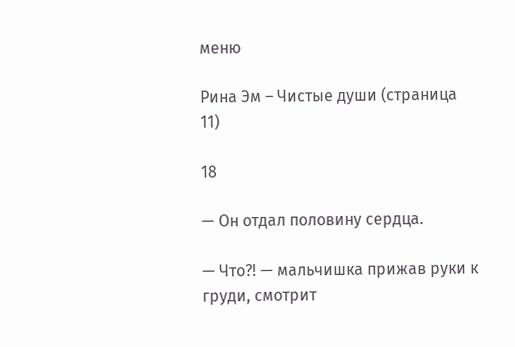меню

Рина Эм – Чистые души (страница 11)

18

— Он отдал половину сердца.

— Что?! — мальчишка прижав руки к груди, смотрит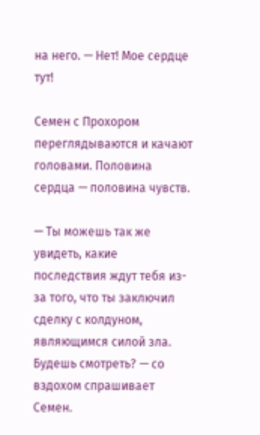на него. — Нет! Мое сердце тут!

Семен с Прохором переглядываются и качают головами. Половина сердца — половина чувств.

— Ты можешь так же увидеть, какие последствия ждут тебя из-за того, что ты заключил сделку с колдуном, являющимся силой зла. Будешь смотреть? — со вздохом спрашивает Семен.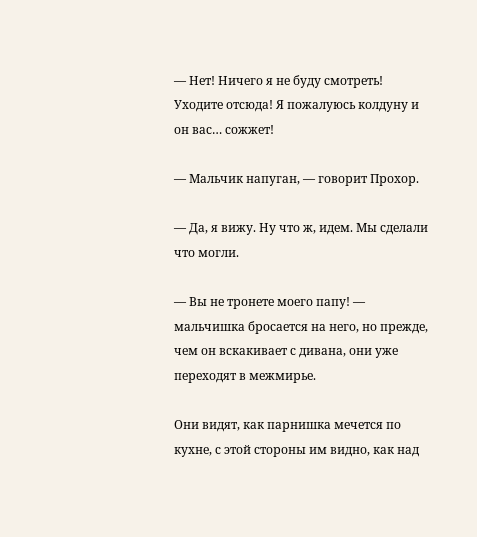— Нет! Ничего я не буду смотреть! Уходите отсюда! Я пожалуюсь колдуну и он вас… сожжет!

— Мальчик напуган, — говорит Прохор.

— Да, я вижу. Ну что ж, идем. Мы сделали что могли.

— Вы не тронете моего папу! — мальчишка бросается на него, но прежде, чем он вскакивает с дивана, они уже переходят в межмирье.

Они видят, как парнишка мечется по кухне, с этой стороны им видно, как над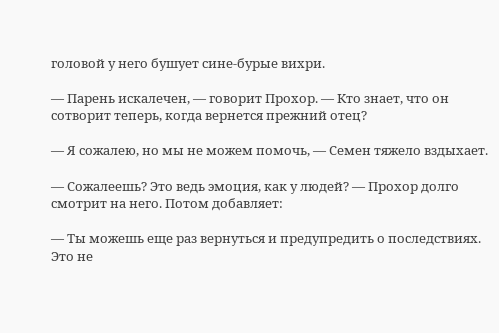головой у него бушует сине-бурые вихри.

— Парень искалечен, — говорит Прохор. — Кто знает, что он сотворит теперь, когда вернется прежний отец?

— Я сожалею, но мы не можем помочь, — Семен тяжело вздыхает.

— Сожалеешь? Это ведь эмоция, как у людей? — Прохор долго смотрит на него. Потом добавляет:

— Ты можешь еще раз вернуться и предупредить о последствиях. Это не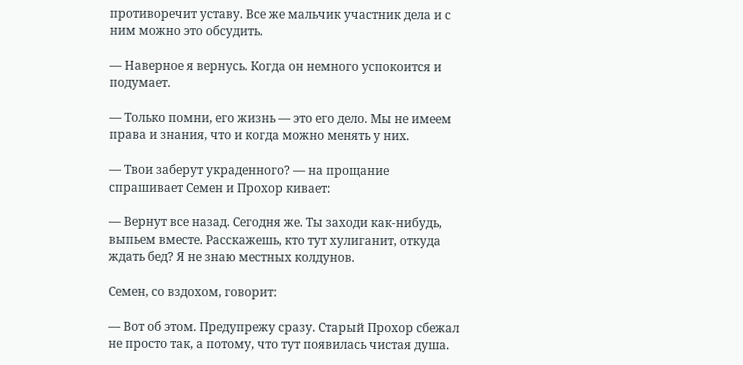противоречит уставу. Все же мальчик участник дела и с ним можно это обсудить.

— Наверное я вернусь. Когда он немного успокоится и подумает.

— Только помни, его жизнь — это его дело. Мы не имеем права и знания, что и когда можно менять у них.

— Твои заберут украденного? — на прощание спрашивает Семен и Прохор кивает:

— Вернут все назад. Сегодня же. Ты заходи как-нибудь, выпьем вместе. Расскажешь, кто тут хулиганит, откуда ждать бед? Я не знаю местных колдунов.

Семен, со вздохом, говорит:

— Вот об этом. Предупрежу сразу. Старый Прохор сбежал не просто так, а потому, что тут появилась чистая душа.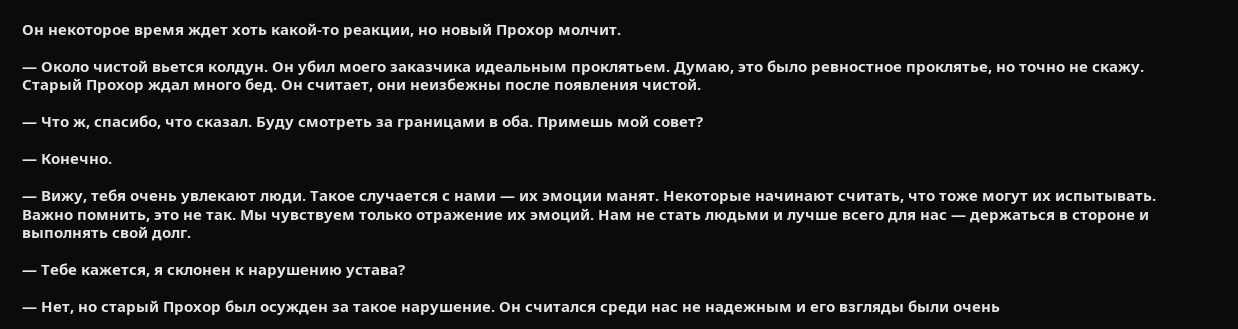Он некоторое время ждет хоть какой-то реакции, но новый Прохор молчит.

— Около чистой вьется колдун. Он убил моего заказчика идеальным проклятьем. Думаю, это было ревностное проклятье, но точно не скажу. Старый Прохор ждал много бед. Он считает, они неизбежны после появления чистой.

— Что ж, спасибо, что сказал. Буду смотреть за границами в оба. Примешь мой совет?

— Конечно.

— Вижу, тебя очень увлекают люди. Такое случается с нами — их эмоции манят. Некоторые начинают считать, что тоже могут их испытывать. Важно помнить, это не так. Мы чувствуем только отражение их эмоций. Нам не стать людьми и лучше всего для нас — держаться в стороне и выполнять свой долг.

— Тебе кажется, я склонен к нарушению устава?

— Нет, но старый Прохор был осужден за такое нарушение. Он считался среди нас не надежным и его взгляды были очень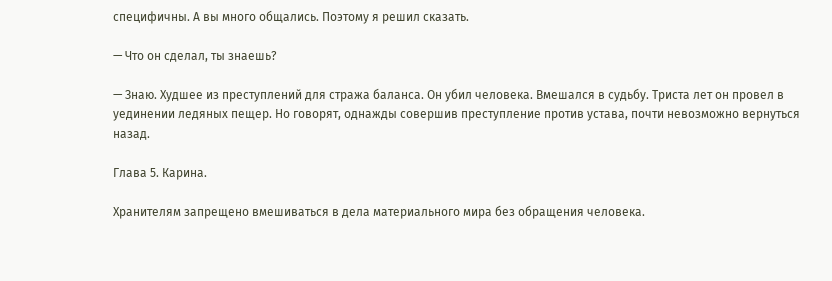специфичны. А вы много общались. Поэтому я решил сказать.

— Что он сделал, ты знаешь?

— Знаю. Худшее из преступлений для стража баланса. Он убил человека. Вмешался в судьбу. Триста лет он провел в уединении ледяных пещер. Но говорят, однажды совершив преступление против устава, почти невозможно вернуться назад.

Глава 5. Карина.

Хранителям запрещено вмешиваться в дела материального мира без обращения человека.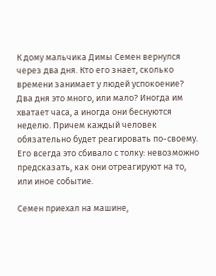К дому мальчика Димы Семен вернулся через два дня. Кто его знает, сколько времени занимает у людей успокоение? Два дня это много, или мало? Иногда им хватает часа, а иногда они беснуются неделю. Причем каждый человек обязательно будет реагировать по-своему. Его всегда это сбивало с толку: невозможно предсказать, как они отреагируют на то, или иное событие.

Семен приехал на машине,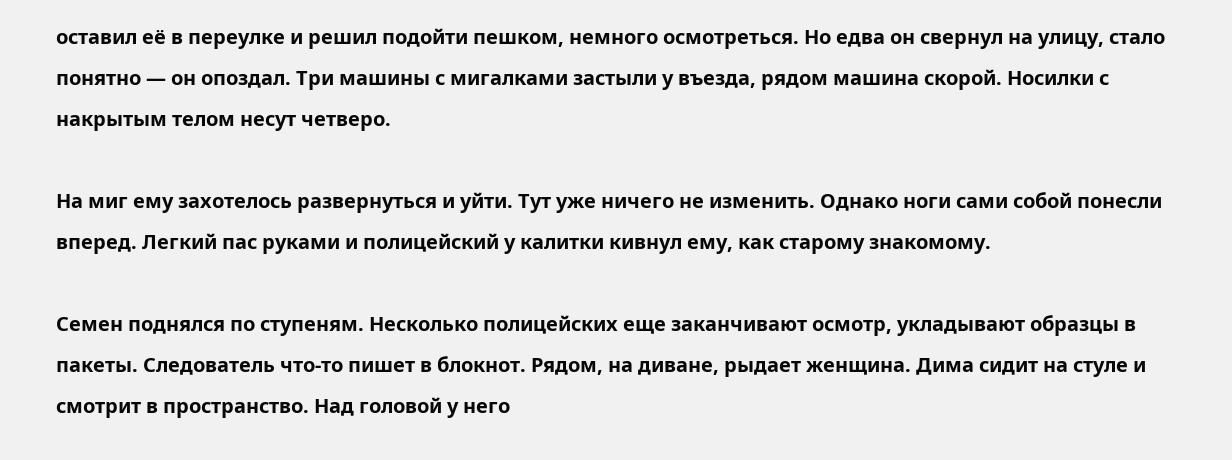оставил её в переулке и решил подойти пешком, немного осмотреться. Но едва он свернул на улицу, стало понятно — он опоздал. Три машины с мигалками застыли у въезда, рядом машина скорой. Носилки с накрытым телом несут четверо.

На миг ему захотелось развернуться и уйти. Тут уже ничего не изменить. Однако ноги сами собой понесли вперед. Легкий пас руками и полицейский у калитки кивнул ему, как старому знакомому.

Семен поднялся по ступеням. Несколько полицейских еще заканчивают осмотр, укладывают образцы в пакеты. Следователь что-то пишет в блокнот. Рядом, на диване, рыдает женщина. Дима сидит на стуле и смотрит в пространство. Над головой у него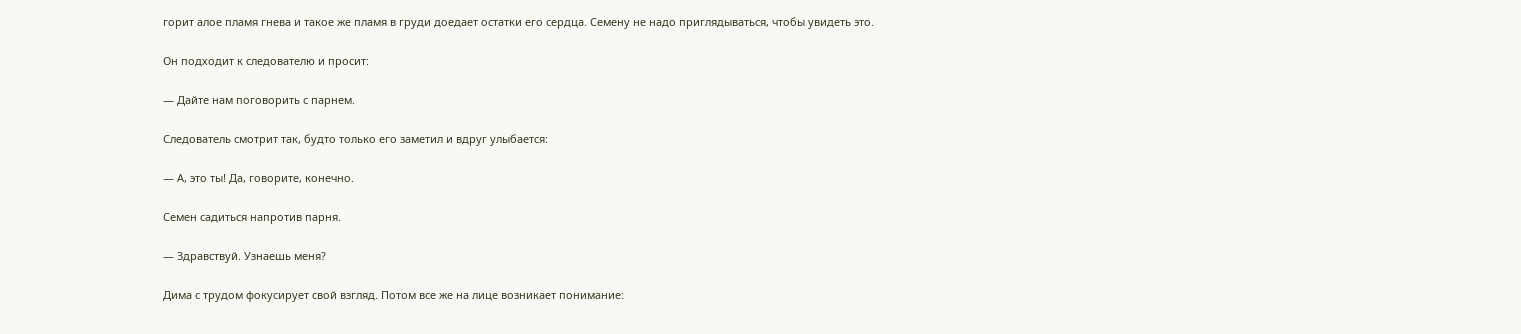горит алое пламя гнева и такое же пламя в груди доедает остатки его сердца. Семену не надо приглядываться, чтобы увидеть это.

Он подходит к следователю и просит:

— Дайте нам поговорить с парнем.

Следователь смотрит так, будто только его заметил и вдруг улыбается:

— А, это ты! Да, говорите, конечно.

Семен садиться напротив парня.

— Здравствуй. Узнаешь меня?

Дима с трудом фокусирует свой взгляд. Потом все же на лице возникает понимание: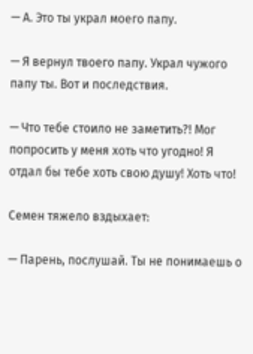— А. Это ты украл моего папу.

— Я вернул твоего папу. Украл чужого папу ты. Вот и последствия.

— Что тебе стоило не заметить?! Мог попросить у меня хоть что угодно! Я отдал бы тебе хоть свою душу! Хоть что!

Семен тяжело вздыхает:

— Парень, послушай. Ты не понимаешь о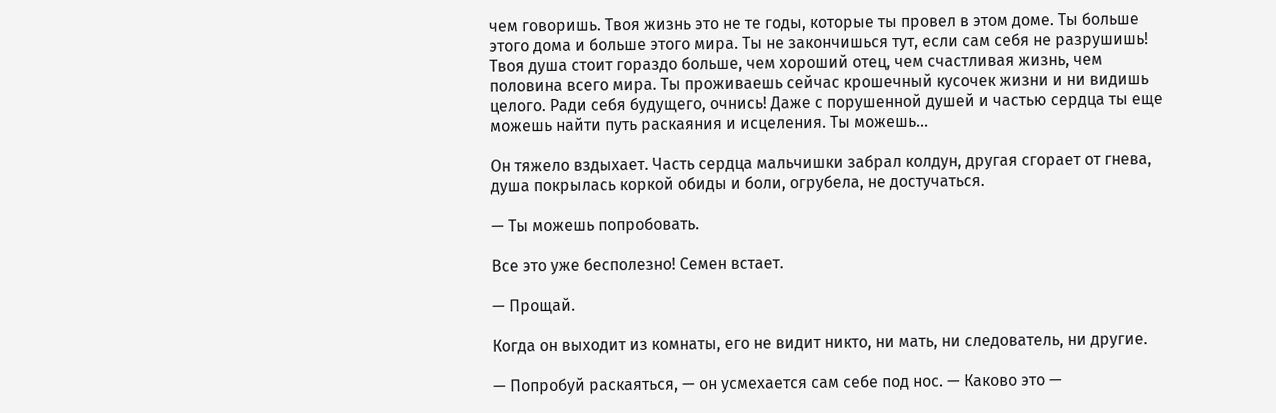чем говоришь. Твоя жизнь это не те годы, которые ты провел в этом доме. Ты больше этого дома и больше этого мира. Ты не закончишься тут, если сам себя не разрушишь! Твоя душа стоит гораздо больше, чем хороший отец, чем счастливая жизнь, чем половина всего мира. Ты проживаешь сейчас крошечный кусочек жизни и ни видишь целого. Ради себя будущего, очнись! Даже с порушенной душей и частью сердца ты еще можешь найти путь раскаяния и исцеления. Ты можешь…

Он тяжело вздыхает. Часть сердца мальчишки забрал колдун, другая сгорает от гнева, душа покрылась коркой обиды и боли, огрубела, не достучаться.

— Ты можешь попробовать.

Все это уже бесполезно! Семен встает.

— Прощай.

Когда он выходит из комнаты, его не видит никто, ни мать, ни следователь, ни другие.

— Попробуй раскаяться, — он усмехается сам себе под нос. — Каково это —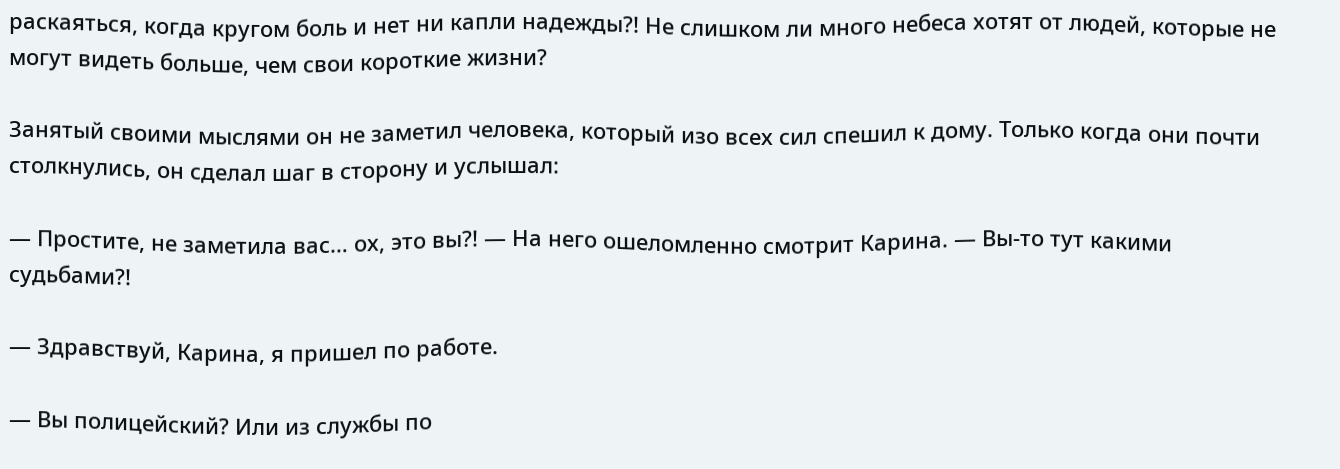раскаяться, когда кругом боль и нет ни капли надежды?! Не слишком ли много небеса хотят от людей, которые не могут видеть больше, чем свои короткие жизни?

Занятый своими мыслями он не заметил человека, который изо всех сил спешил к дому. Только когда они почти столкнулись, он сделал шаг в сторону и услышал:

— Простите, не заметила вас… ох, это вы?! — На него ошеломленно смотрит Карина. — Вы-то тут какими судьбами?!

— Здравствуй, Карина, я пришел по работе.

— Вы полицейский? Или из службы по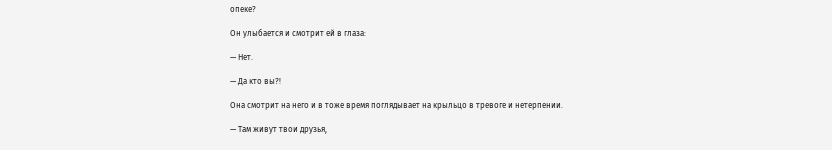опеке?

Он улыбается и смотрит ей в глаза:

— Нет.

— Да кто вы?!

Она смотрит на него и в тоже время поглядывает на крыльцо в тревоге и нетерпении.

— Там живут твои друзья,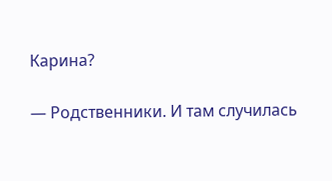Карина?

— Родственники. И там случилась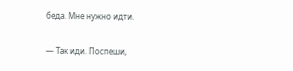беда. Мне нужно идти.

— Так иди. Поспеши,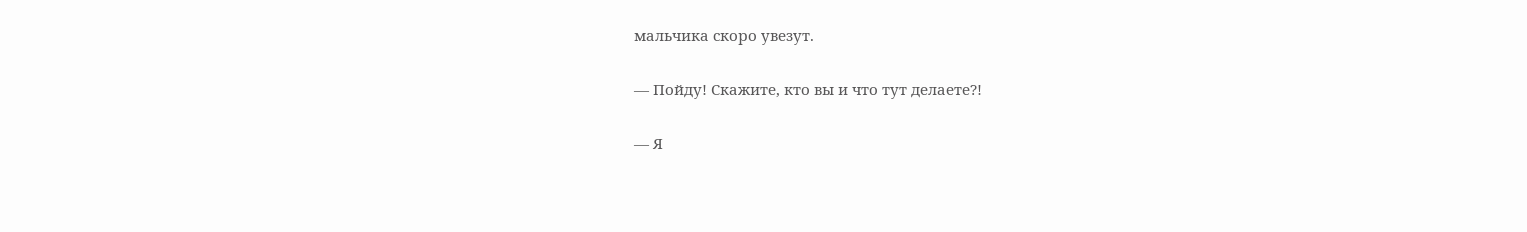мальчика скоро увезут.

— Пойду! Скажите, кто вы и что тут делаете?!

— Я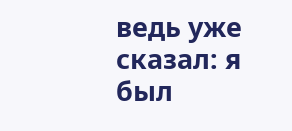ведь уже сказал: я был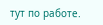тут по работе.